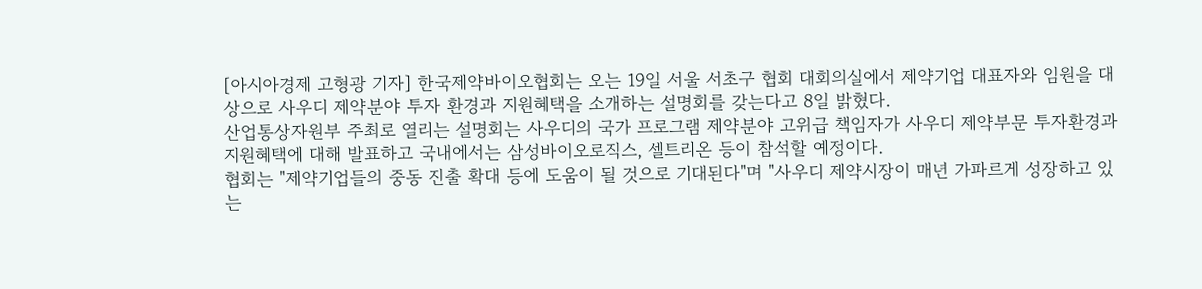[아시아경제 고형광 기자] 한국제약바이오협회는 오는 19일 서울 서초구 협회 대회의실에서 제약기업 대표자와 임원을 대상으로 사우디 제약분야 투자 환경과 지원혜택을 소개하는 설명회를 갖는다고 8일 밝혔다.
산업통상자원부 주최로 열리는 설명회는 사우디의 국가 프로그램 제약분야 고위급 책임자가 사우디 제약부문 투자환경과 지원혜택에 대해 발표하고 국내에서는 삼성바이오로직스, 셀트리온 등이 참석할 예정이다.
협회는 "제약기업들의 중동 진출 확대 등에 도움이 될 것으로 기대된다"며 "사우디 제약시장이 매년 가파르게 성장하고 있는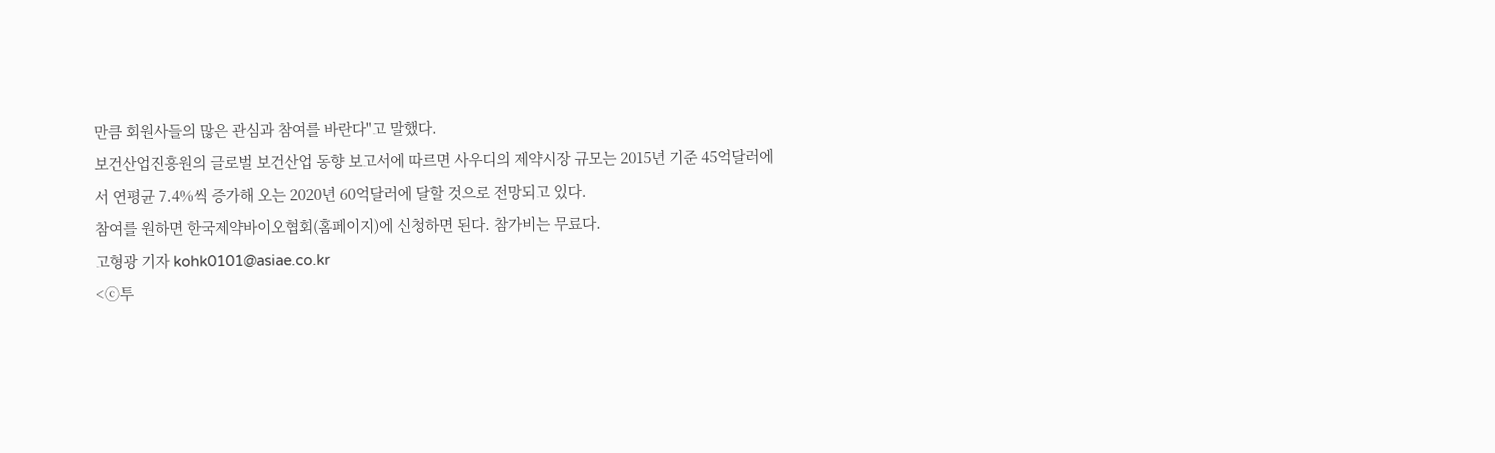만큼 회원사들의 많은 관심과 참여를 바란다"고 말했다.
보건산업진흥원의 글로벌 보건산업 동향 보고서에 따르면 사우디의 제약시장 규모는 2015년 기준 45억달러에서 연평균 7.4%씩 증가해 오는 2020년 60억달러에 달할 것으로 전망되고 있다.
참여를 원하면 한국제약바이오협회(홈페이지)에 신청하면 된다. 참가비는 무료다.
고형광 기자 kohk0101@asiae.co.kr
<ⓒ투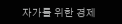자가를 위한 경제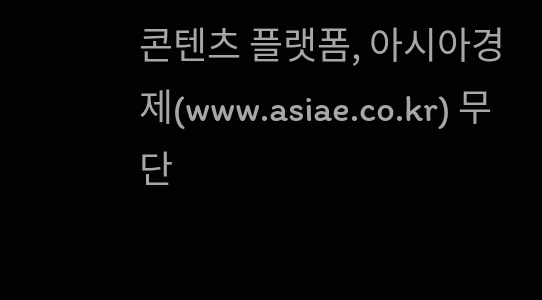콘텐츠 플랫폼, 아시아경제(www.asiae.co.kr) 무단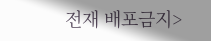전재 배포금지>